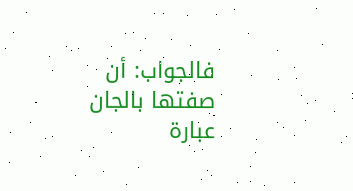فالجواب: أن صفتها بالجان عبارة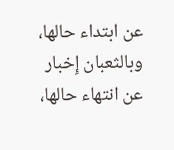عن ابتداء حالها، وبالثعبان إِخبار عن انتهاء حالها،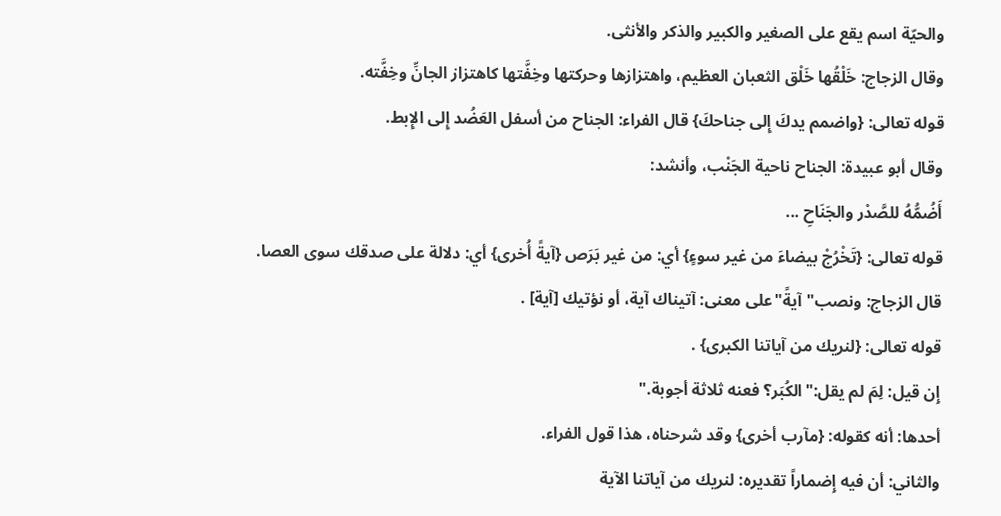والحيّة اسم يقع على الصغير والكبير والذكر والأنثى.
وقال الزجاج: خَلْقُها خَلْق الثعبان العظيم، واهتزازها وحركتها وخِفَّتها كاهتزاز الجانِّ وخِفَّته.
قوله تعالى: {واضمم يدكَ إِلى جناحكَ} قال الفراء: الجناح من أسفل العَضُد إِلى الإِبط.
وقال أبو عبيدة: الجناح ناحية الجَنْب، وأنشد:
أَضُمُّهُ للصَّدْر والجَنَاحِ ...
قوله تعالى: {تَخْرُجْ بيضاءَ من غير سوءٍ} أي: من غير بَرَص {آيةً أُخرى} أي: دلالة على صدقك سوى العصا.
قال الزجاج: ونصب"آيةً"على معنى: آتيناك آية، أو نؤتيك [آية] .
قوله تعالى: {لنريك من آياتنا الكبرى} .
إِن قيل: لِمَ لم يقل:"الكُبَر؟ فعنه ثلاثة أجوبة."
أحدها: أنه كقوله: {مآرب أخرى} وقد شرحناه، هذا قول الفراء.
والثاني: أن فيه إِضماراً تقديره: لنريك من آياتنا الآية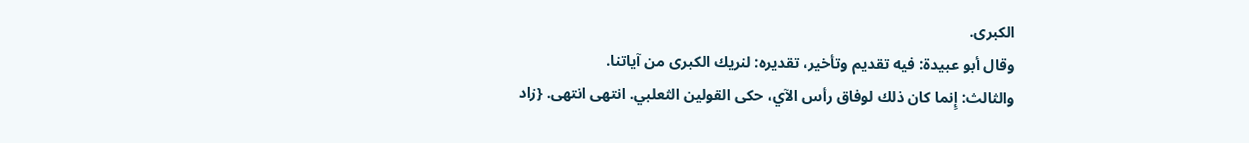الكبرى.
وقال أبو عبيدة: فيه تقديم وتأخير، تقديره: لنريك الكبرى من آياتنا.
والثالث: إِنما كان ذلك لوفاق رأس الآي، حكى القولين الثعلبي. انتهى انتهى. {زاد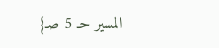المسير حـ 5 صـ}